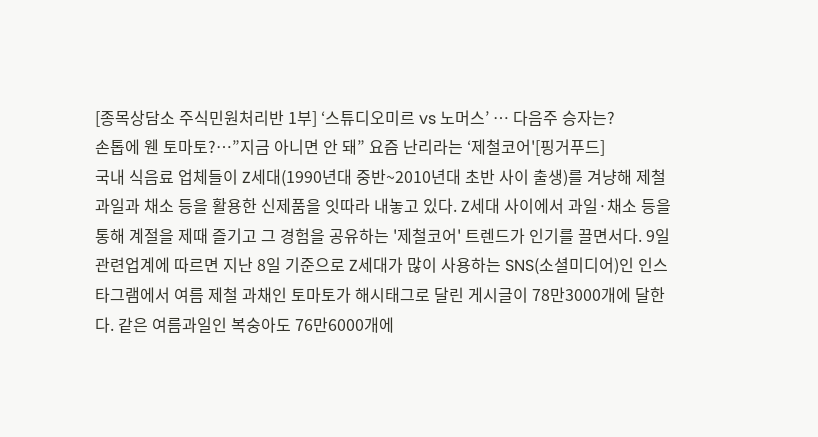[종목상담소 주식민원처리반 1부] ‘스튜디오미르 vs 노머스’ … 다음주 승자는?
손톱에 웬 토마토?…”지금 아니면 안 돼” 요즘 난리라는 ‘제철코어'[핑거푸드]
국내 식음료 업체들이 Z세대(1990년대 중반~2010년대 초반 사이 출생)를 겨냥해 제철 과일과 채소 등을 활용한 신제품을 잇따라 내놓고 있다. Z세대 사이에서 과일·채소 등을 통해 계절을 제때 즐기고 그 경험을 공유하는 '제철코어' 트렌드가 인기를 끌면서다. 9일 관련업계에 따르면 지난 8일 기준으로 Z세대가 많이 사용하는 SNS(소셜미디어)인 인스타그램에서 여름 제철 과채인 토마토가 해시태그로 달린 게시글이 78만3000개에 달한다. 같은 여름과일인 복숭아도 76만6000개에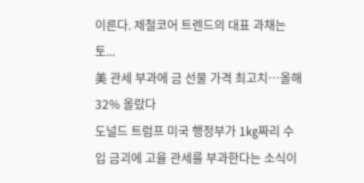이른다. 제철코어 트렌드의 대표 과채는 토...
美 관세 부과에 금 선물 가격 최고치…올해 32% 올랐다
도널드 트럼프 미국 행정부가 1㎏짜리 수입 금괴에 고율 관세를 부과한다는 소식이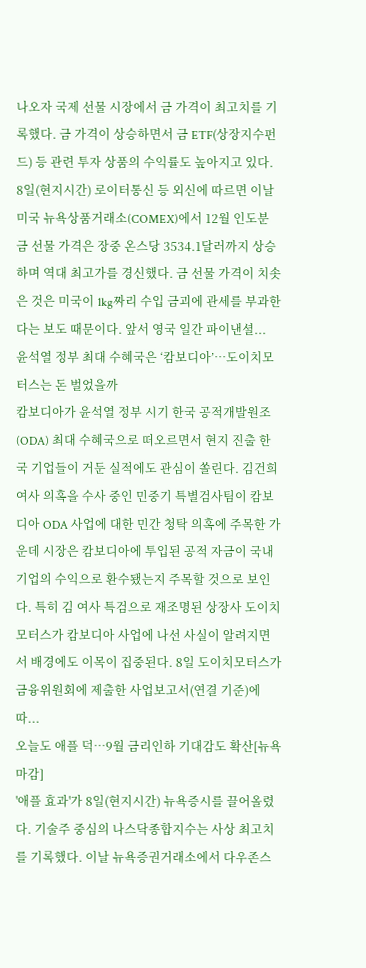나오자 국제 선물 시장에서 금 가격이 최고치를 기록했다. 금 가격이 상승하면서 금 ETF(상장지수펀드) 등 관련 투자 상품의 수익률도 높아지고 있다. 8일(현지시간) 로이터통신 등 외신에 따르면 이날 미국 뉴욕상품거래소(COMEX)에서 12월 인도분 금 선물 가격은 장중 온스당 3534.1달러까지 상승하며 역대 최고가를 경신했다. 금 선물 가격이 치솟은 것은 미국이 1kg짜리 수입 금괴에 관세를 부과한다는 보도 때문이다. 앞서 영국 일간 파이낸셜...
윤석열 정부 최대 수혜국은 ‘캄보디아’…도이치모터스는 돈 벌었을까
캄보디아가 윤석열 정부 시기 한국 공적개발원조(ODA) 최대 수혜국으로 떠오르면서 현지 진출 한국 기업들이 거둔 실적에도 관심이 쏠린다. 김건희 여사 의혹을 수사 중인 민중기 특별검사팀이 캄보디아 ODA 사업에 대한 민간 청탁 의혹에 주목한 가운데 시장은 캄보디아에 투입된 공적 자금이 국내 기업의 수익으로 환수됐는지 주목할 것으로 보인다. 특히 김 여사 특검으로 재조명된 상장사 도이치모터스가 캄보디아 사업에 나선 사실이 알려지면서 배경에도 이목이 집중된다. 8일 도이치모터스가 금융위원회에 제출한 사업보고서(연결 기준)에 따...
오늘도 애플 덕…9월 금리인하 기대감도 확산[뉴욕마감]
'애플 효과'가 8일(현지시간) 뉴욕증시를 끌어올렸다. 기술주 중심의 나스닥종합지수는 사상 최고치를 기록했다. 이날 뉴욕증권거래소에서 다우존스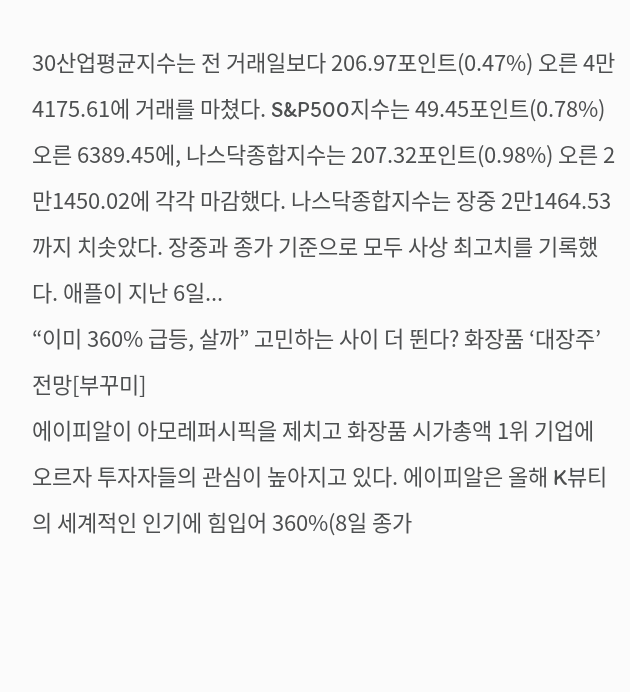30산업평균지수는 전 거래일보다 206.97포인트(0.47%) 오른 4만4175.61에 거래를 마쳤다. S&P500지수는 49.45포인트(0.78%) 오른 6389.45에, 나스닥종합지수는 207.32포인트(0.98%) 오른 2만1450.02에 각각 마감했다. 나스닥종합지수는 장중 2만1464.53까지 치솟았다. 장중과 종가 기준으로 모두 사상 최고치를 기록했다. 애플이 지난 6일...
“이미 360% 급등, 살까” 고민하는 사이 더 뛴다? 화장품 ‘대장주’ 전망[부꾸미]
에이피알이 아모레퍼시픽을 제치고 화장품 시가총액 1위 기업에 오르자 투자자들의 관심이 높아지고 있다. 에이피알은 올해 K뷰티의 세계적인 인기에 힘입어 360%(8일 종가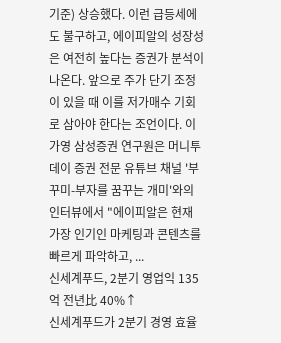기준) 상승했다. 이런 급등세에도 불구하고, 에이피알의 성장성은 여전히 높다는 증권가 분석이 나온다. 앞으로 주가 단기 조정이 있을 때 이를 저가매수 기회로 삼아야 한다는 조언이다. 이가영 삼성증권 연구원은 머니투데이 증권 전문 유튜브 채널 '부꾸미-부자를 꿈꾸는 개미'와의 인터뷰에서 "에이피알은 현재 가장 인기인 마케팅과 콘텐츠를 빠르게 파악하고, ...
신세계푸드, 2분기 영업익 135억 전년比 40%↑
신세계푸드가 2분기 경영 효율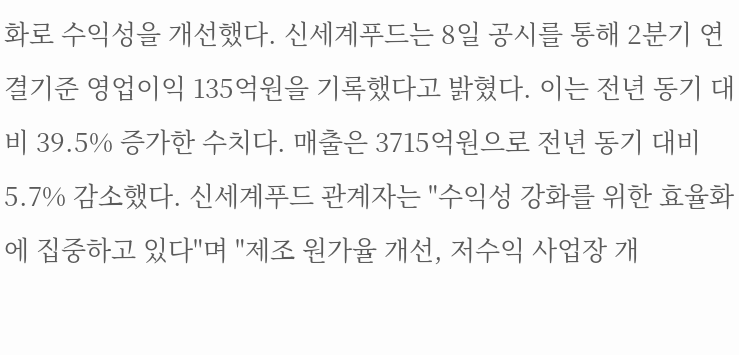화로 수익성을 개선했다. 신세계푸드는 8일 공시를 통해 2분기 연결기준 영업이익 135억원을 기록했다고 밝혔다. 이는 전년 동기 대비 39.5% 증가한 수치다. 매출은 3715억원으로 전년 동기 대비 5.7% 감소했다. 신세계푸드 관계자는 "수익성 강화를 위한 효율화에 집중하고 있다"며 "제조 원가율 개선, 저수익 사업장 개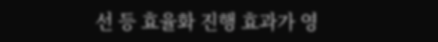선 등 효율화 진행 효과가 영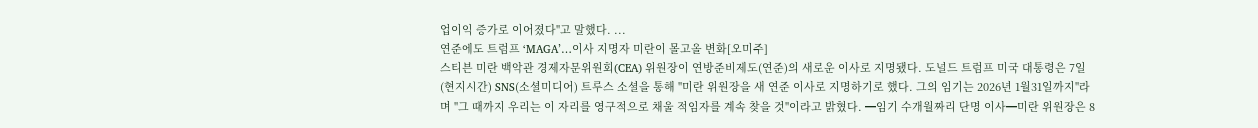업이익 증가로 이어졌다"고 말했다. ...
연준에도 트럼프 ‘MAGA’…이사 지명자 미란이 몰고올 변화[오미주]
스티븐 미란 백악관 경제자문위원회(CEA) 위원장이 연방준비제도(연준)의 새로운 이사로 지명됐다. 도널드 트럼프 미국 대통령은 7일(현지시간) SNS(소셜미디어) 트루스 소셜을 통해 "미란 위원장을 새 연준 이사로 지명하기로 했다. 그의 임기는 2026년 1월31일까지"라며 "그 때까지 우리는 이 자리를 영구적으로 채울 적임자를 계속 찾을 것"이라고 밝혔다. ━임기 수개월짜리 단명 이사━미란 위원장은 8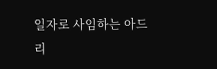일자로 사임하는 아드리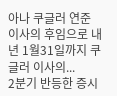아나 쿠글러 연준 이사의 후임으로 내년 1월31일까지 쿠글러 이사의...
2분기 반등한 증시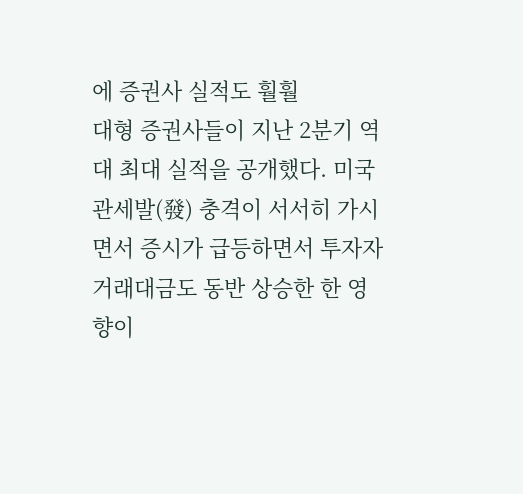에 증권사 실적도 훨훨
대형 증권사들이 지난 2분기 역대 최대 실적을 공개했다. 미국 관세발(發) 충격이 서서히 가시면서 증시가 급등하면서 투자자 거래대금도 동반 상승한 한 영향이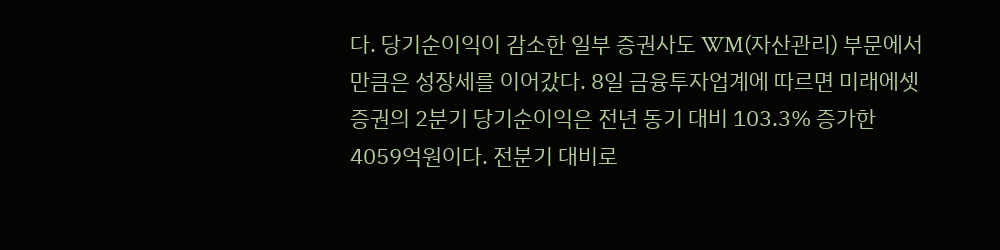다. 당기순이익이 감소한 일부 증권사도 WM(자산관리) 부문에서만큼은 성장세를 이어갔다. 8일 금융투자업계에 따르면 미래에셋증권의 2분기 당기순이익은 전년 동기 대비 103.3% 증가한 4059억원이다. 전분기 대비로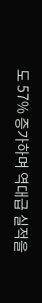도 57% 증가하며 역대급 실적을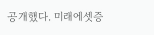공개했다. 미래에셋증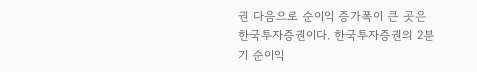권 다음으로 순이익 증가폭이 큰 곳은 한국투자증권이다. 한국투자증권의 2분기 순이익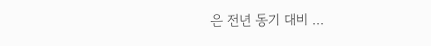은 전년 동기 대비 ...